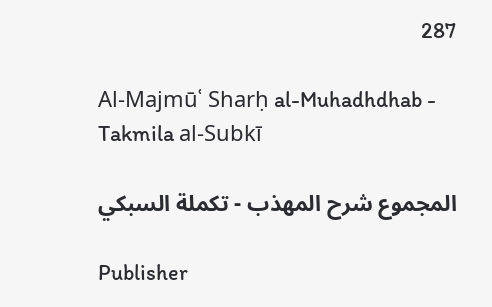287

Al-Majmūʿ Sharḥ al-Muhadhdhab - Takmila al-Subkī

المجموع شرح المهذب - تكملة السبكي

Publisher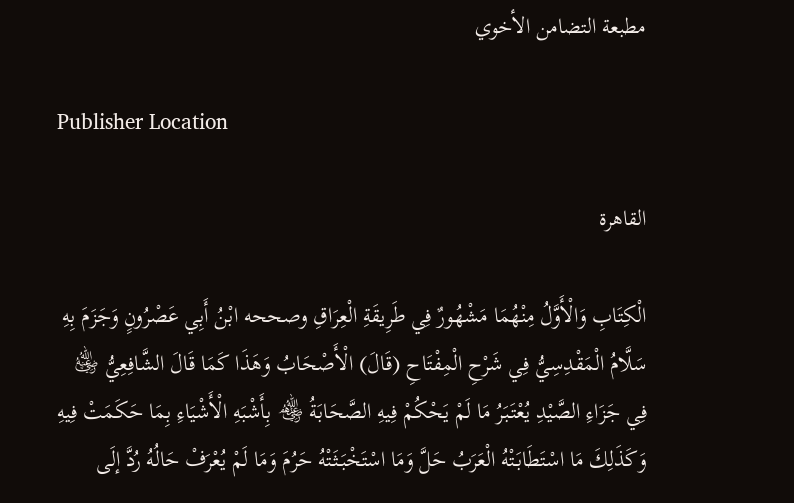مطبعة التضامن الأخوي

Publisher Location

القاهرة

الْكِتَابِ وَالْأَوَّلُ مِنْهُمَا مَشْهُورٌ فِي طَرِيقَةِ الْعِرَاقِ وصححه ابْنُ أَبِي عَصْرُونٍ وَجَزَمَ بِهِ سَلَّامُ الْمَقْدِسِيُّ فِي شَرْحِ الْمِفْتَاحِ (قَالَ) الْأَصْحَابُ وَهَذَا كَمَا قَالَ الشَّافِعِيُّ ﵁ فِي جَزَاءِ الصَّيْدِ يُعْتَبَرُ مَا لَمْ يَحْكُمْ فِيهِ الصَّحَابَةُ ﵃ بِأَشْبَهِ الْأَشْيَاءِ بِمَا حَكَمَتْ فِيهِ وَكَذَلِكَ مَا اسْتَطَابَتْهُ الْعَرَبُ حَلَّ وَمَا اسْتَخْبَثَتْهُ حَرُمَ وَمَا لَمْ يُعْرَفْ حَالُهُ رُدَّ إلَى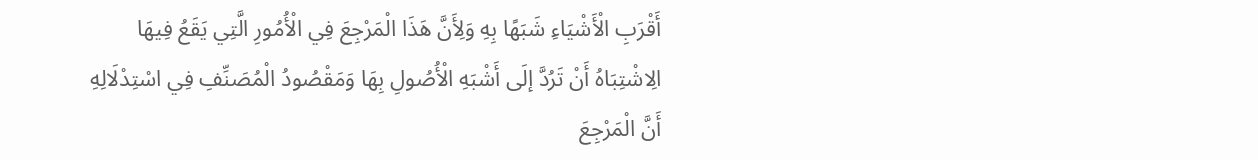أَقْرَبِ الْأَشْيَاءِ شَبَهًا بِهِ وَلِأَنَّ هَذَا الْمَرْجِعَ فِي الْأُمُورِ الَّتِي يَقَعُ فِيهَا الِاشْتِبَاهُ أَنْ تَرُدَّ إلَى أَشْبَهِ الْأُصُولِ بِهَا وَمَقْصُودُ الْمُصَنِّفِ فِي اسْتِدْلَالِهِ أَنَّ الْمَرْجِعَ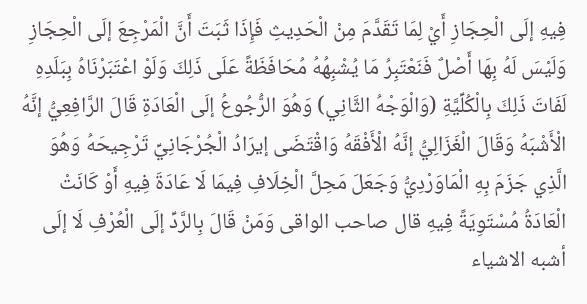فِيهِ إلَى الْحِجَازِ أَيْ لِمَا تَقَدَّمَ مِنْ الْحَدِيثِ فَإِذَا ثَبَتَ أَنَّ الْمَرْجِعَ إلَى الْحِجَازِ وَلَيْسَ لَهُ بِهَا أَصْلٌ فَنَعْتَبِرُ مَا يُشْبِهُهُ مُحَافَظَةً عَلَى ذَلِكَ وَلَوْ اعْتَبَرْنَاهُ بِبَلَدِهِ لَفَاتَ ذَلِكَ بِالْكُلِّيَّةِ (وَالْوَجْهُ الثَّانِي) وَهُوَ الرُّجُوعُ إلَى الْعَادَةِ قَالَ الرَّافِعِيُّ إنَّهُ الْأَشْبَهُ وَقَالَ الْغَزَالِيُّ إنَّهُ الْأَفْقَهُ وَاقْتَضَى إيرَادُ الْجُرْجَانِيِّ تَرْجِيحَهُ وَهُوَ الَّذِي جَزَمَ بِهِ الْمَاوَرْدِيُّ وَجَعَلَ مَحِلَّ الْخِلَافِ فِيمَا لَا عَادَةَ فِيهِ أَوْ كَانَتْ الْعَادَةُ مُسْتَوِيَةً فِيهِ قال صاحب الواقى وَمَنْ قَالَ بِالرَّدِّ إلَى الْعُرْفِ لَا إلَى أشبه الاشياء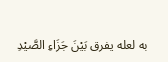به لعله يفرق بَيْنَ جَزَاءِ الصَّيْدِ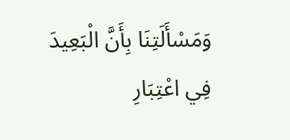وَمَسْأَلَتِنَا بِأَنَّ الْبَعِيدَ فِي اعْتِبَارِ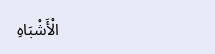الْأَشْبَاهِ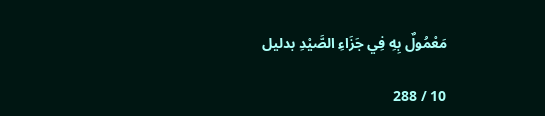مَعْمُولٌ بِهِ فِي جَزَاءِ الصَّيْدِ بدليل

10 / 288